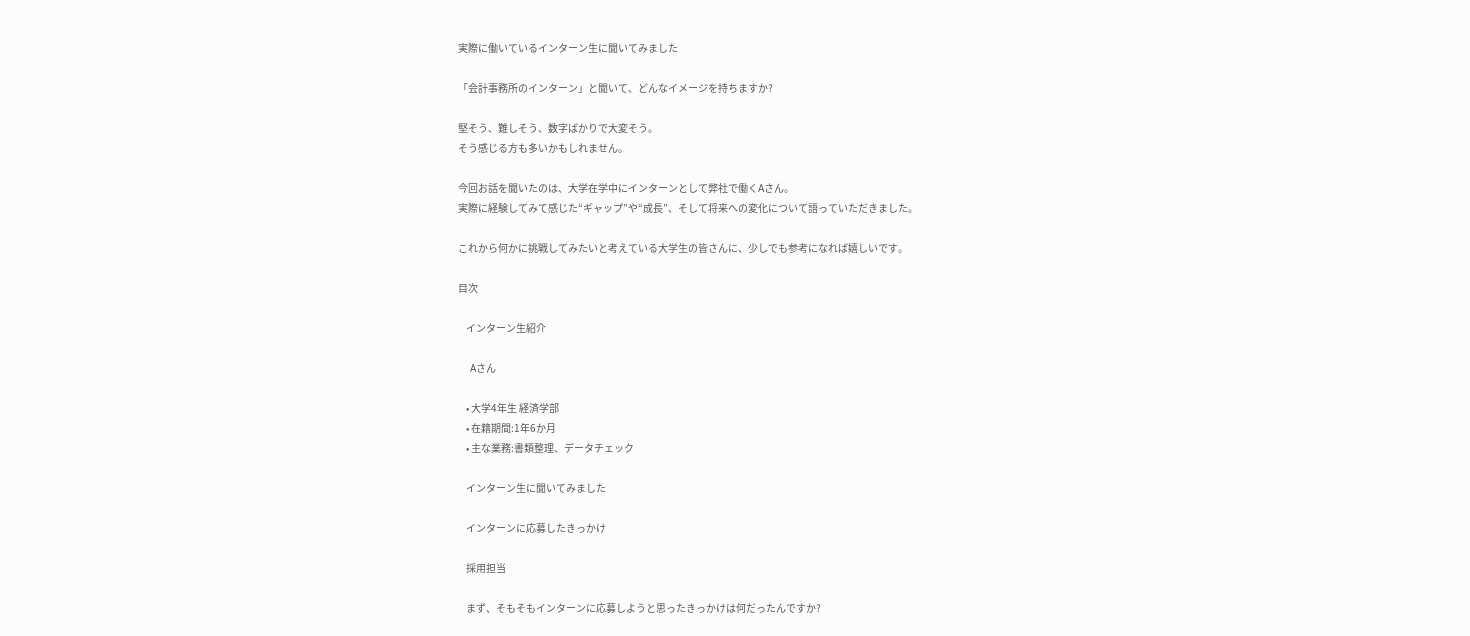実際に働いているインターン生に聞いてみました

「会計事務所のインターン」と聞いて、どんなイメージを持ちますか?

堅そう、難しそう、数字ばかりで大変そう。
そう感じる方も多いかもしれません。

今回お話を聞いたのは、大学在学中にインターンとして弊社で働くAさん。
実際に経験してみて感じた“ギャップ”や“成長”、そして将来への変化について語っていただきました。

これから何かに挑戦してみたいと考えている大学生の皆さんに、少しでも参考になれば嬉しいです。

目次

    インターン生紹介

    Aさん

    • 大学4年生 経済学部
    • 在籍期間:1年6か月
    • 主な業務:書類整理、データチェック

    インターン生に聞いてみました

    インターンに応募したきっかけ

    採用担当

    まず、そもそもインターンに応募しようと思ったきっかけは何だったんですか?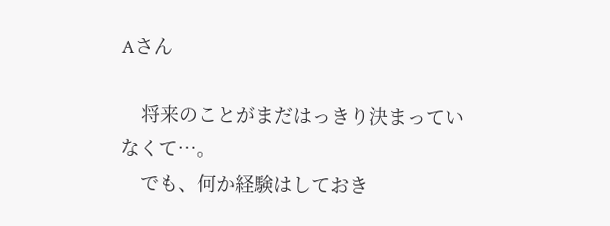Aさん

    将来のことがまだはっきり決まっていなくて…。
    でも、何か経験はしておき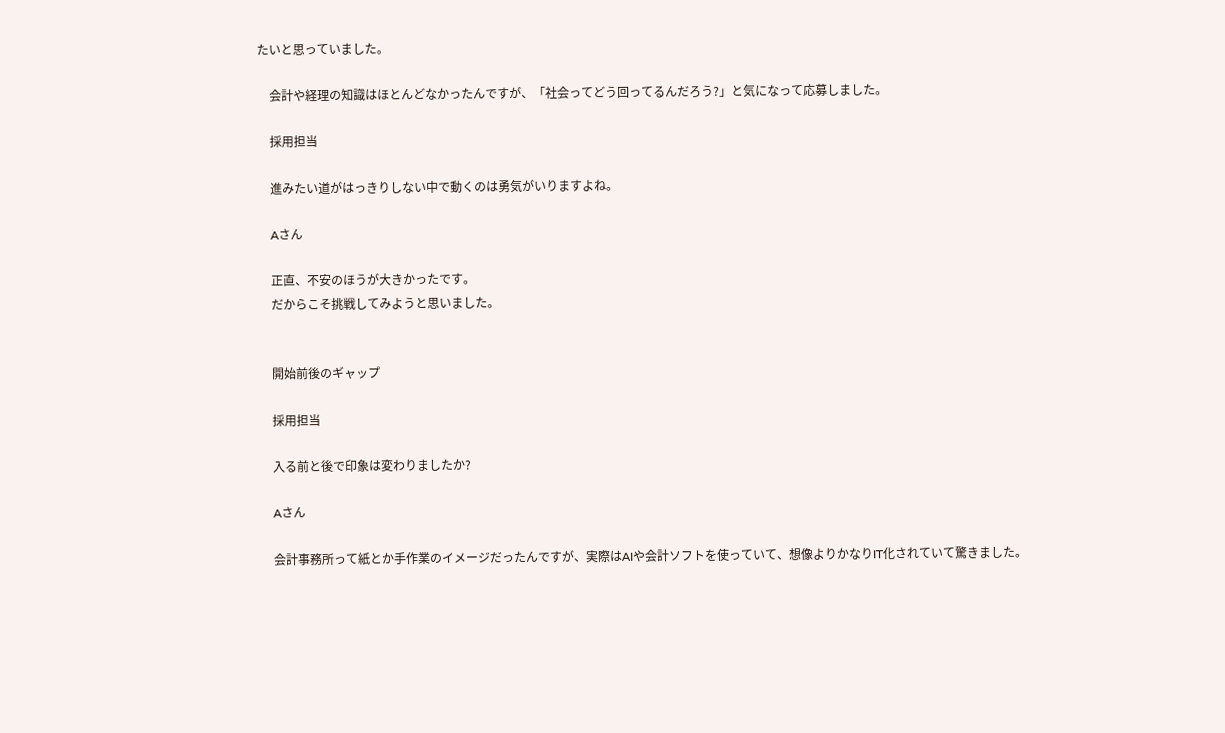たいと思っていました。

    会計や経理の知識はほとんどなかったんですが、「社会ってどう回ってるんだろう?」と気になって応募しました。

    採用担当

    進みたい道がはっきりしない中で動くのは勇気がいりますよね。

    Aさん

    正直、不安のほうが大きかったです。
    だからこそ挑戦してみようと思いました。


    開始前後のギャップ

    採用担当

    入る前と後で印象は変わりましたか?

    Aさん

    会計事務所って紙とか手作業のイメージだったんですが、実際はAIや会計ソフトを使っていて、想像よりかなりIT化されていて驚きました。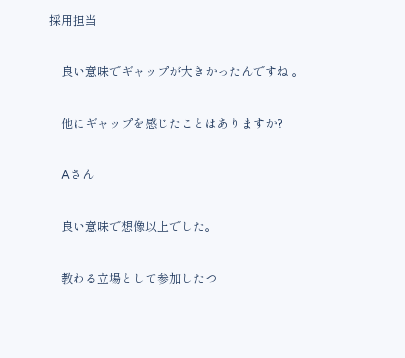採用担当

    良い意味でギャップが大きかったんですね 。

    他にギャップを感じたことはありますか?

    Aさん

    良い意味で想像以上でした。

    教わる立場として参加したつ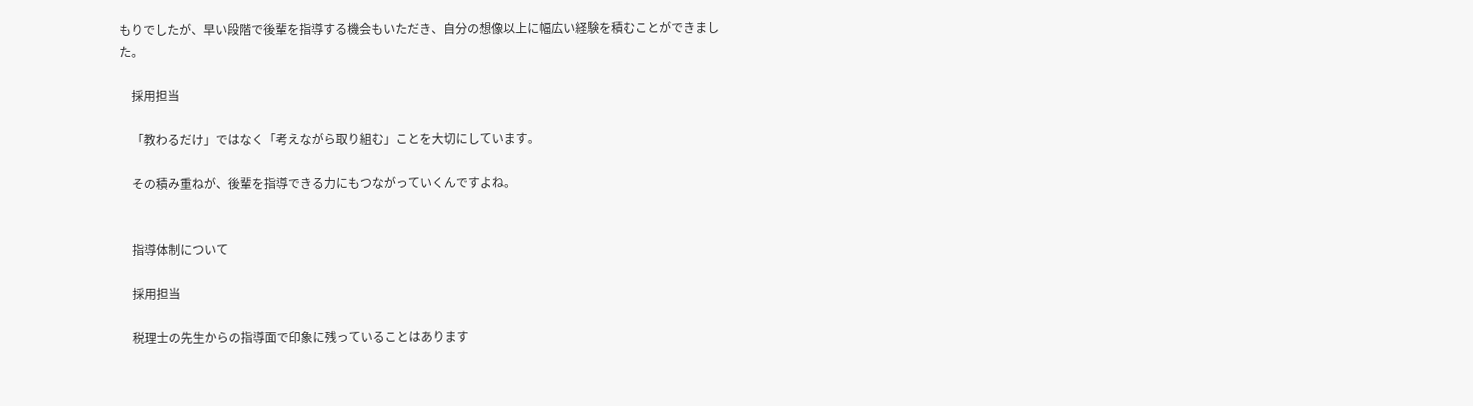もりでしたが、早い段階で後輩を指導する機会もいただき、自分の想像以上に幅広い経験を積むことができました。

    採用担当

    「教わるだけ」ではなく「考えながら取り組む」ことを大切にしています。

    その積み重ねが、後輩を指導できる力にもつながっていくんですよね。


    指導体制について

    採用担当

    税理士の先生からの指導面で印象に残っていることはあります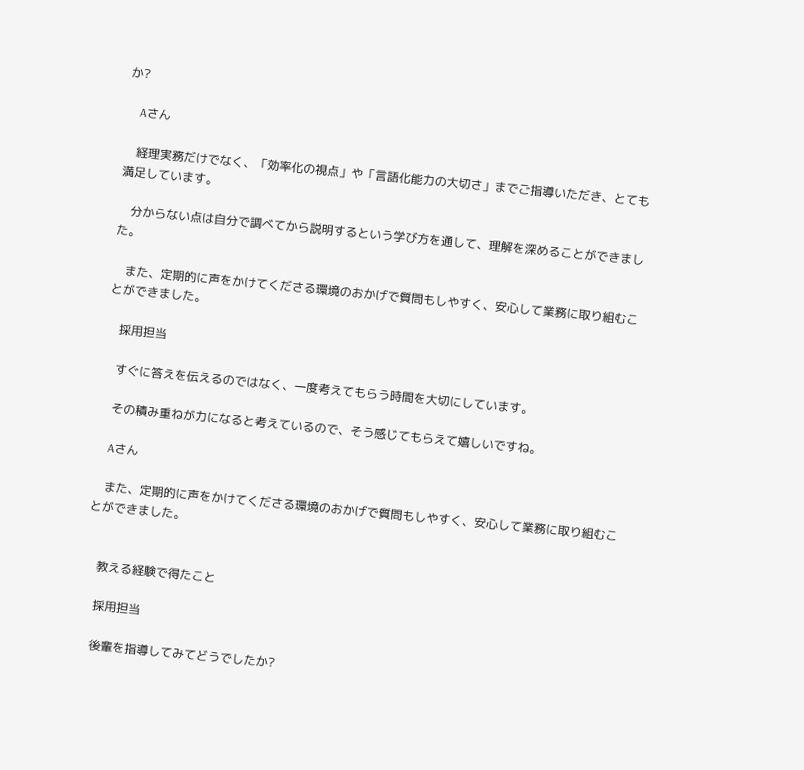か?

    Aさん

    経理実務だけでなく、「効率化の視点」や「言語化能力の大切さ」までご指導いただき、とても満足しています。

    分からない点は自分で調べてから説明するという学び方を通して、理解を深めることができました。

    また、定期的に声をかけてくださる環境のおかげで質問もしやすく、安心して業務に取り組むことができました。

    採用担当

    すぐに答えを伝えるのではなく、一度考えてもらう時間を大切にしています。

    その積み重ねが力になると考えているので、そう感じてもらえて嬉しいですね。

    Aさん

    また、定期的に声をかけてくださる環境のおかげで質問もしやすく、安心して業務に取り組むことができました。


    教える経験で得たこと

    採用担当

    後輩を指導してみてどうでしたか?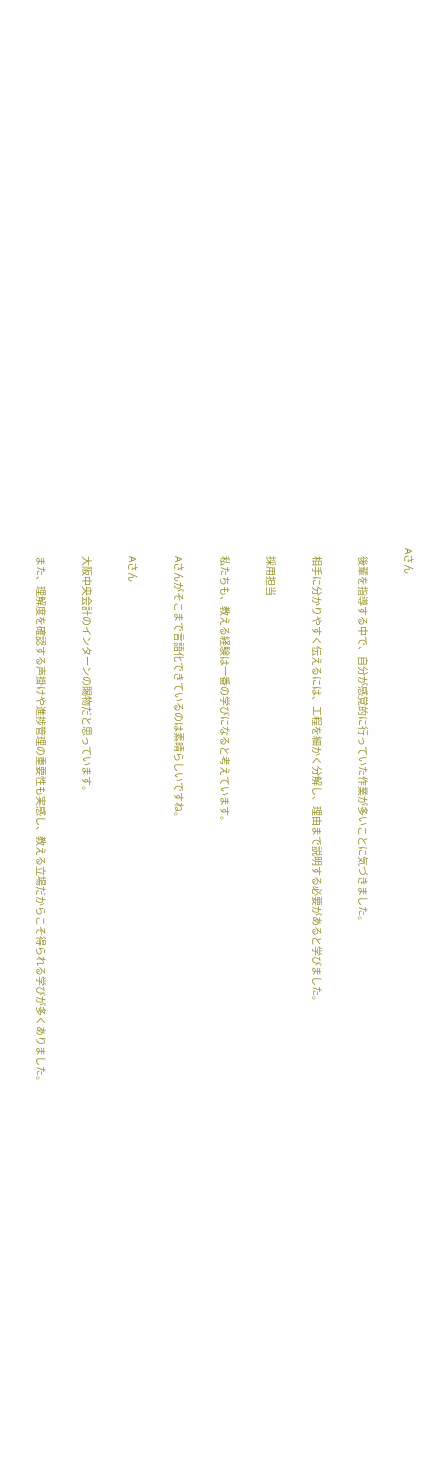Aさん

    後輩を指導する中で、自分が感覚的に行っていた作業が多いことに気づきました。

    相手に分かりやすく伝えるには、工程を細かく分解し、理由まで説明する必要があると学びました。

    採用担当

    私たちも、教える経験は一番の学びになると考えています。

    Aさんがそこまで言語化できているのは素晴らしいですね。

    Aさん

    大阪中央会計のインターンの賜物だと思っています。

    また、理解度を確認する声掛けや進捗管理の重要性も実感し、教える立場だからこそ得られる学びが多くありました。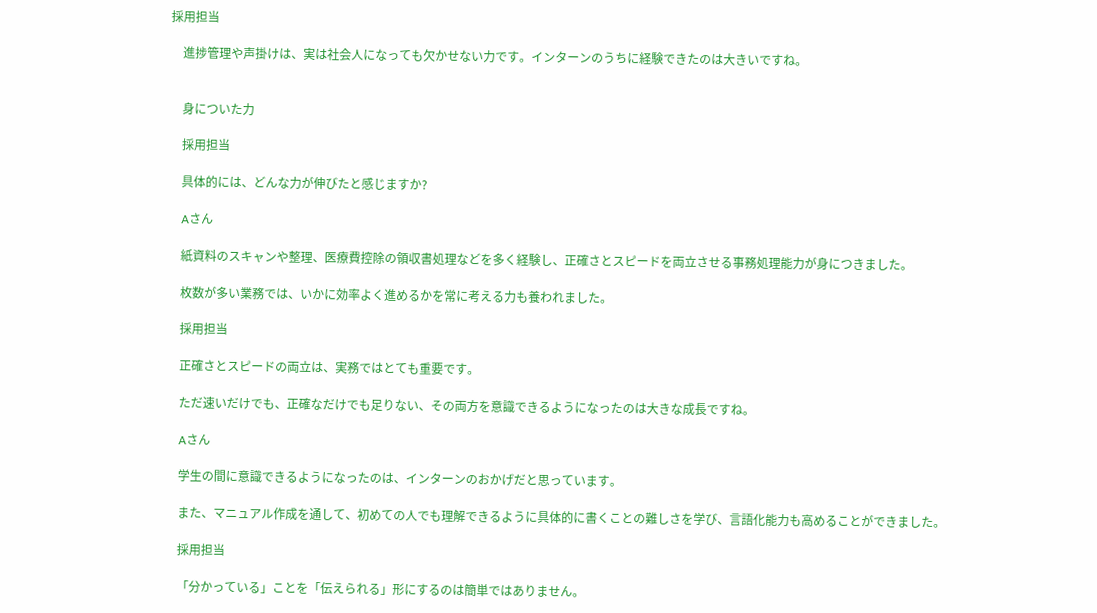採用担当

    進捗管理や声掛けは、実は社会人になっても欠かせない力です。インターンのうちに経験できたのは大きいですね。


    身についた力

    採用担当

    具体的には、どんな力が伸びたと感じますか?

    Aさん

    紙資料のスキャンや整理、医療費控除の領収書処理などを多く経験し、正確さとスピードを両立させる事務処理能力が身につきました。

    枚数が多い業務では、いかに効率よく進めるかを常に考える力も養われました。

    採用担当

    正確さとスピードの両立は、実務ではとても重要です。

    ただ速いだけでも、正確なだけでも足りない、その両方を意識できるようになったのは大きな成長ですね。

    Aさん

    学生の間に意識できるようになったのは、インターンのおかげだと思っています。

    また、マニュアル作成を通して、初めての人でも理解できるように具体的に書くことの難しさを学び、言語化能力も高めることができました。

    採用担当

    「分かっている」ことを「伝えられる」形にするのは簡単ではありません。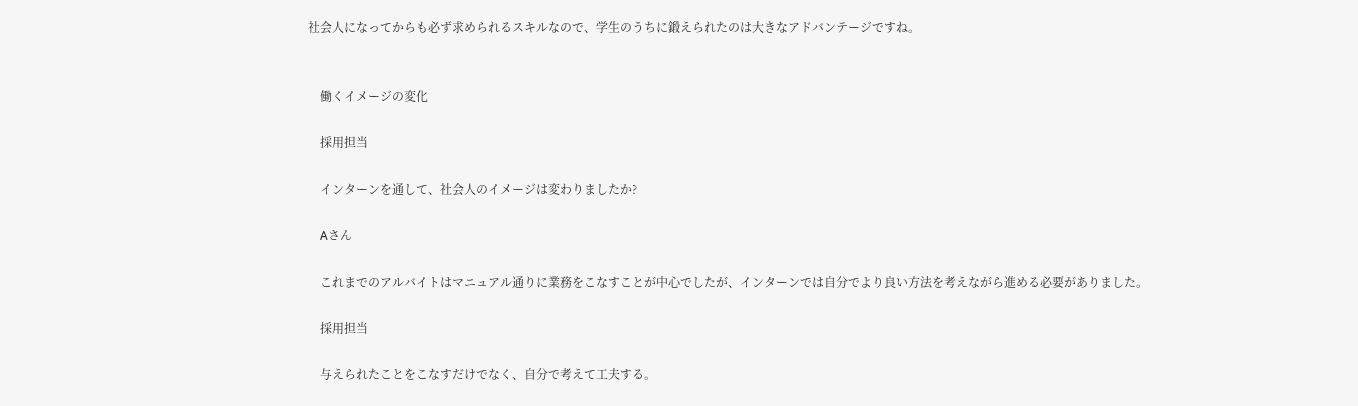社会人になってからも必ず求められるスキルなので、学生のうちに鍛えられたのは大きなアドバンテージですね。


    働くイメージの変化

    採用担当

    インターンを通して、社会人のイメージは変わりましたか?

    Aさん

    これまでのアルバイトはマニュアル通りに業務をこなすことが中心でしたが、インターンでは自分でより良い方法を考えながら進める必要がありました。

    採用担当

    与えられたことをこなすだけでなく、自分で考えて工夫する。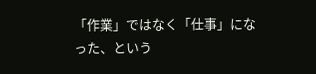「作業」ではなく「仕事」になった、という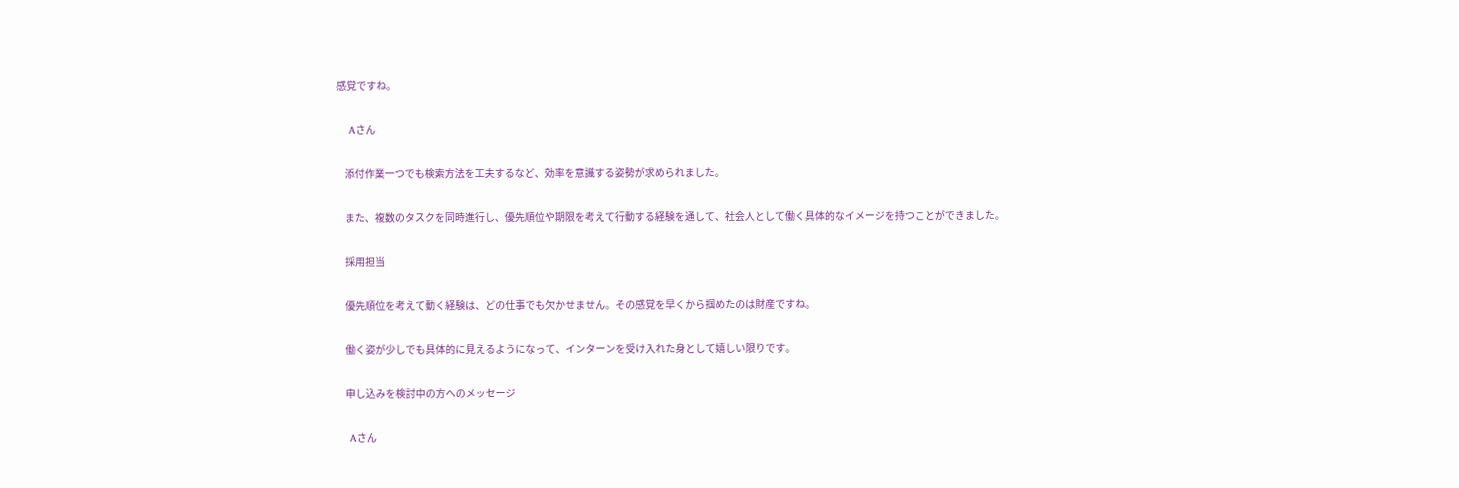感覚ですね。

    Aさん

    添付作業一つでも検索方法を工夫するなど、効率を意識する姿勢が求められました。

    また、複数のタスクを同時進行し、優先順位や期限を考えて行動する経験を通して、社会人として働く具体的なイメージを持つことができました。

    採用担当

    優先順位を考えて動く経験は、どの仕事でも欠かせません。その感覚を早くから掴めたのは財産ですね。

    働く姿が少しでも具体的に見えるようになって、インターンを受け入れた身として嬉しい限りです。

    申し込みを検討中の方へのメッセージ

    Aさん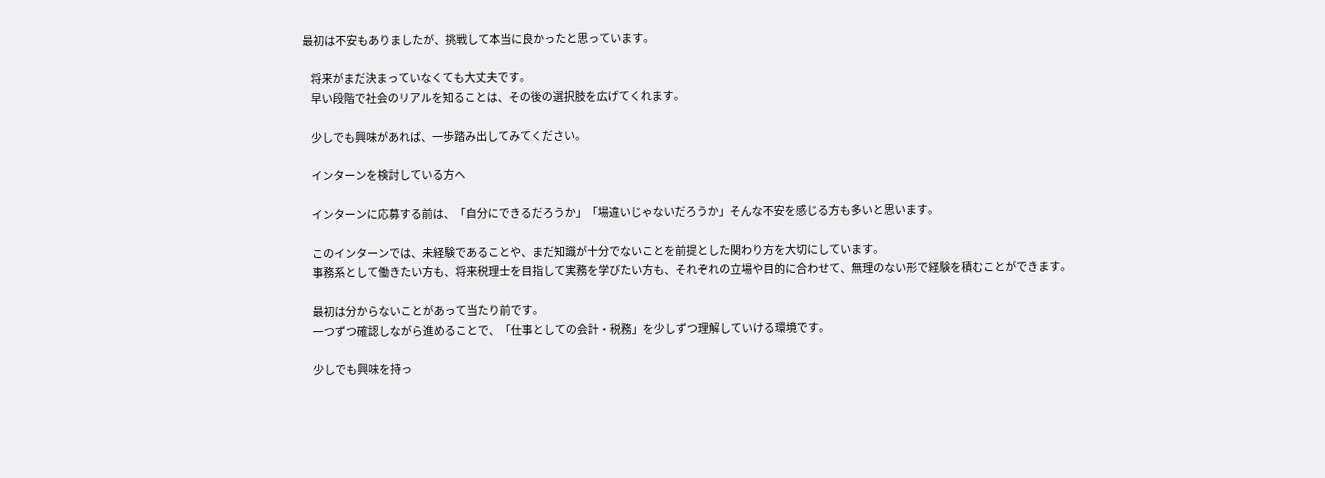最初は不安もありましたが、挑戦して本当に良かったと思っています。

    将来がまだ決まっていなくても大丈夫です。
    早い段階で社会のリアルを知ることは、その後の選択肢を広げてくれます。

    少しでも興味があれば、一歩踏み出してみてください。

    インターンを検討している方へ

    インターンに応募する前は、「自分にできるだろうか」「場違いじゃないだろうか」そんな不安を感じる方も多いと思います。

    このインターンでは、未経験であることや、まだ知識が十分でないことを前提とした関わり方を大切にしています。
    事務系として働きたい方も、将来税理士を目指して実務を学びたい方も、それぞれの立場や目的に合わせて、無理のない形で経験を積むことができます。

    最初は分からないことがあって当たり前です。
    一つずつ確認しながら進めることで、「仕事としての会計・税務」を少しずつ理解していける環境です。

    少しでも興味を持っ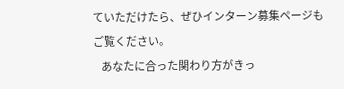ていただけたら、ぜひインターン募集ページもご覧ください。
    あなたに合った関わり方がきっ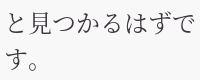と見つかるはずです。